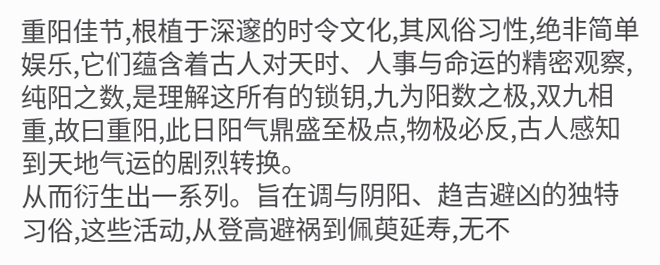重阳佳节,根植于深邃的时令文化,其风俗习性,绝非简单娱乐,它们蕴含着古人对天时、人事与命运的精密观察,纯阳之数,是理解这所有的锁钥,九为阳数之极,双九相重,故曰重阳,此日阳气鼎盛至极点,物极必反,古人感知到天地气运的剧烈转换。
从而衍生出一系列。旨在调与阴阳、趋吉避凶的独特习俗,这些活动,从登高避祸到佩萸延寿,无不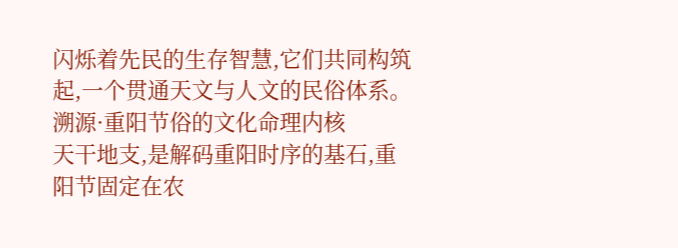闪烁着先民的生存智慧,它们共同构筑起,一个贯通天文与人文的民俗体系。
溯源·重阳节俗的文化命理内核
天干地支,是解码重阳时序的基石,重阳节固定在农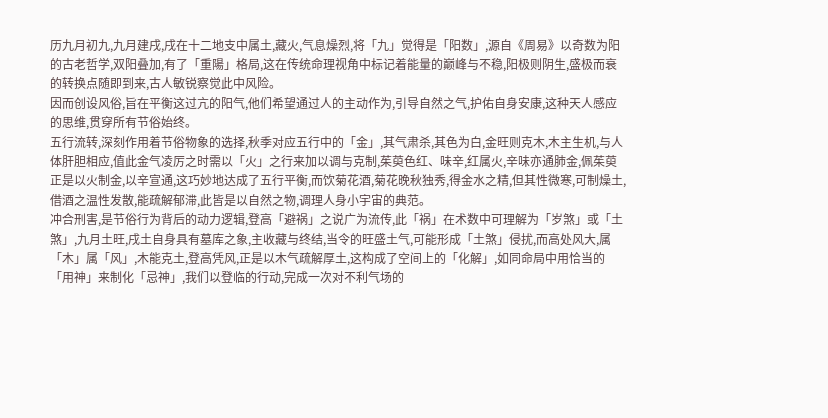历九月初九,九月建戌,戌在十二地支中属土,藏火,气息燥烈,将「九」觉得是「阳数」,源自《周易》以奇数为阳的古老哲学,双阳叠加,有了「重陽」格局,这在传统命理视角中标记着能量的巅峰与不稳,阳极则阴生,盛极而衰的转换点随即到来,古人敏锐察觉此中风险。
因而创设风俗,旨在平衡这过亢的阳气,他们希望通过人的主动作为,引导自然之气,护佑自身安康,这种天人感应的思维,贯穿所有节俗始终。
五行流转,深刻作用着节俗物象的选择,秋季对应五行中的「金」,其气肃杀,其色为白,金旺则克木,木主生机,与人体肝胆相应,值此金气凌厉之时需以「火」之行来加以调与克制,茱萸色红、味辛,红属火,辛味亦通肺金,佩茱萸正是以火制金,以辛宣通,这巧妙地达成了五行平衡,而饮菊花酒,菊花晚秋独秀,得金水之精,但其性微寒,可制燥土,借酒之温性发散,能疏解郁滞,此皆是以自然之物,调理人身小宇宙的典范。
冲合刑害,是节俗行为背后的动力逻辑,登高「避祸」之说广为流传,此「祸」在术数中可理解为「岁煞」或「土煞」,九月土旺,戌土自身具有墓库之象,主收藏与终结,当令的旺盛土气,可能形成「土煞」侵扰,而高处风大,属「木」属「风」,木能克土,登高凭风,正是以木气疏解厚土,这构成了空间上的「化解」,如同命局中用恰当的「用神」来制化「忌神」,我们以登临的行动,完成一次对不利气场的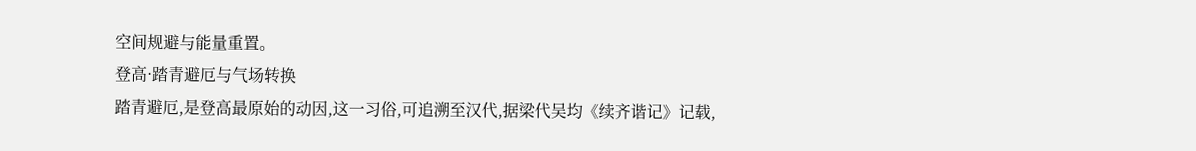空间规避与能量重置。
登高·踏青避厄与气场转换
踏青避厄,是登高最原始的动因,这一习俗,可追溯至汉代,据梁代吴均《续齐谐记》记载,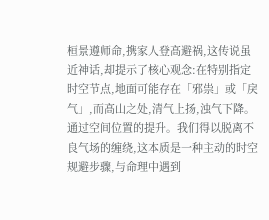桓景遵师命,携家人登高避祸,这传说虽近神话,却提示了核心观念:在特别指定时空节点,地面可能存在「邪祟」或「戾气」,而高山之处,清气上扬,浊气下降。
通过空间位置的提升。我们得以脱离不良气场的缠绕,这本质是一种主动的时空规避步骤,与命理中遇到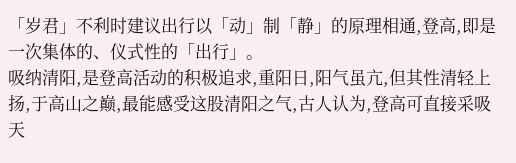「岁君」不利时建议出行以「动」制「静」的原理相通,登高,即是一次集体的、仪式性的「出行」。
吸纳清阳,是登高活动的积极追求,重阳日,阳气虽亢,但其性清轻上扬,于高山之巅,最能感受这股清阳之气,古人认为,登高可直接采吸天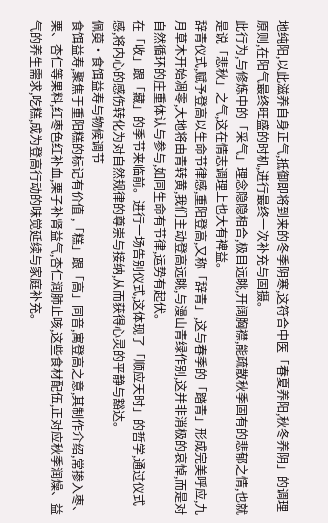地纯阳,以此滋养自身正气,抵御即将到来的冬季阴寒,这符合中医「春夏养阳,秋冬养阴」的调理原则,在阳气最终旺盛的时机,进行最终一次补充与固摄。
此行为,与修炼中的「采气」理念隐隐相合,极目远眺,开阔胸襟,能疏散秋季固有的悲郁之情,也就是说「悲秋」之气,这在情志调理上也大有裨益。
辞青仪式,赋予登高以生命节律感,重阳登高,又称「辞青」,这与春季的「踏青」形成完美呼应,九月草木开始凋零,大地将由青转黄,我们主动登高远眺,与漫山青绿作别,这并非消极的哀悼,而是对自然循环的庄重体认与参与,如同生命有节律,运势有起伏。
在「收」跟「藏」的季节来临前。进行一场告别仪式,这体现了「顺应天时」的哲学,通过仪式感,将内心的感伤转化为对自然规律的尊崇与接纳,从而获得心灵的平静与豁达。
佩萸·食饵益寿与物候调节
食饵益寿,聚焦于重阳糕的标记有价值 ,「糕」跟「高」同音,寓登高之意,其制作介绍,常掺入枣、栗、杏仁等果料,红枣色红补血,栗子补肾益气,杏仁润肺止咳,这些食材配伍,正对应秋季润燥、益气的养生需求,吃糕,成为登高行动的味觉延续与家庭补充。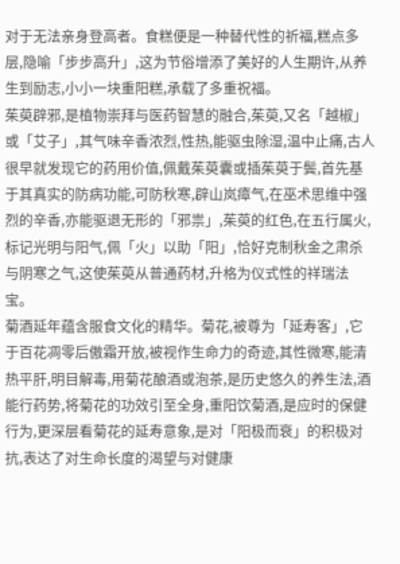对于无法亲身登高者。食糕便是一种替代性的祈福,糕点多层,隐喻「步步高升」,这为节俗增添了美好的人生期许,从养生到励志,小小一块重阳糕,承载了多重祝福。
茱萸辟邪,是植物崇拜与医药智慧的融合,茱萸,又名「越椒」或「艾子」,其气味辛香浓烈,性热,能驱虫除湿,温中止痛,古人很早就发现它的药用价值,佩戴茱萸囊或插茱萸于鬓,首先基于其真实的防病功能,可防秋寒,辟山岚瘴气,在巫术思维中强烈的辛香,亦能驱退无形的「邪祟」,茱萸的红色,在五行属火,标记光明与阳气,佩「火」以助「阳」,恰好克制秋金之肃杀与阴寒之气,这使茱萸从普通药材,升格为仪式性的祥瑞法宝。
菊酒延年蕴含服食文化的精华。菊花,被尊为「延寿客」,它于百花凋零后傲霜开放,被视作生命力的奇迹,其性微寒,能清热平肝,明目解毒,用菊花酿酒或泡茶,是历史悠久的养生法,酒能行药势,将菊花的功效引至全身,重阳饮菊酒,是应时的保健行为,更深层看菊花的延寿意象,是对「阳极而衰」的积极对抗,表达了对生命长度的渴望与对健康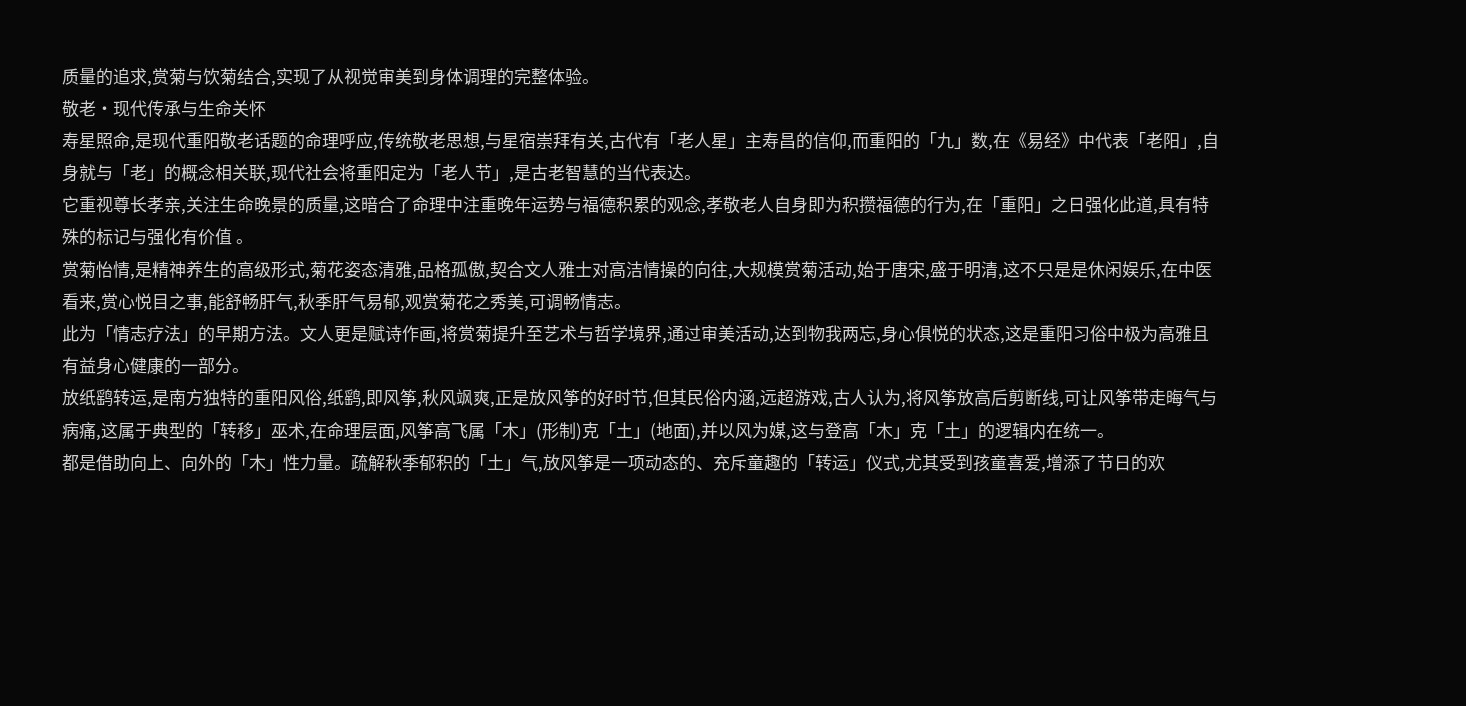质量的追求,赏菊与饮菊结合,实现了从视觉审美到身体调理的完整体验。
敬老·现代传承与生命关怀
寿星照命,是现代重阳敬老话题的命理呼应,传统敬老思想,与星宿崇拜有关,古代有「老人星」主寿昌的信仰,而重阳的「九」数,在《易经》中代表「老阳」,自身就与「老」的概念相关联,现代社会将重阳定为「老人节」,是古老智慧的当代表达。
它重视尊长孝亲,关注生命晚景的质量,这暗合了命理中注重晚年运势与福德积累的观念,孝敬老人自身即为积攒福德的行为,在「重阳」之日强化此道,具有特殊的标记与强化有价值 。
赏菊怡情,是精神养生的高级形式,菊花姿态清雅,品格孤傲,契合文人雅士对高洁情操的向往,大规模赏菊活动,始于唐宋,盛于明清,这不只是是休闲娱乐,在中医看来,赏心悦目之事,能舒畅肝气,秋季肝气易郁,观赏菊花之秀美,可调畅情志。
此为「情志疗法」的早期方法。文人更是赋诗作画,将赏菊提升至艺术与哲学境界,通过审美活动,达到物我两忘,身心俱悦的状态,这是重阳习俗中极为高雅且有益身心健康的一部分。
放纸鹞转运,是南方独特的重阳风俗,纸鹞,即风筝,秋风飒爽,正是放风筝的好时节,但其民俗内涵,远超游戏,古人认为,将风筝放高后剪断线,可让风筝带走晦气与病痛,这属于典型的「转移」巫术,在命理层面,风筝高飞属「木」(形制)克「土」(地面),并以风为媒,这与登高「木」克「土」的逻辑内在统一。
都是借助向上、向外的「木」性力量。疏解秋季郁积的「土」气,放风筝是一项动态的、充斥童趣的「转运」仪式,尤其受到孩童喜爱,增添了节日的欢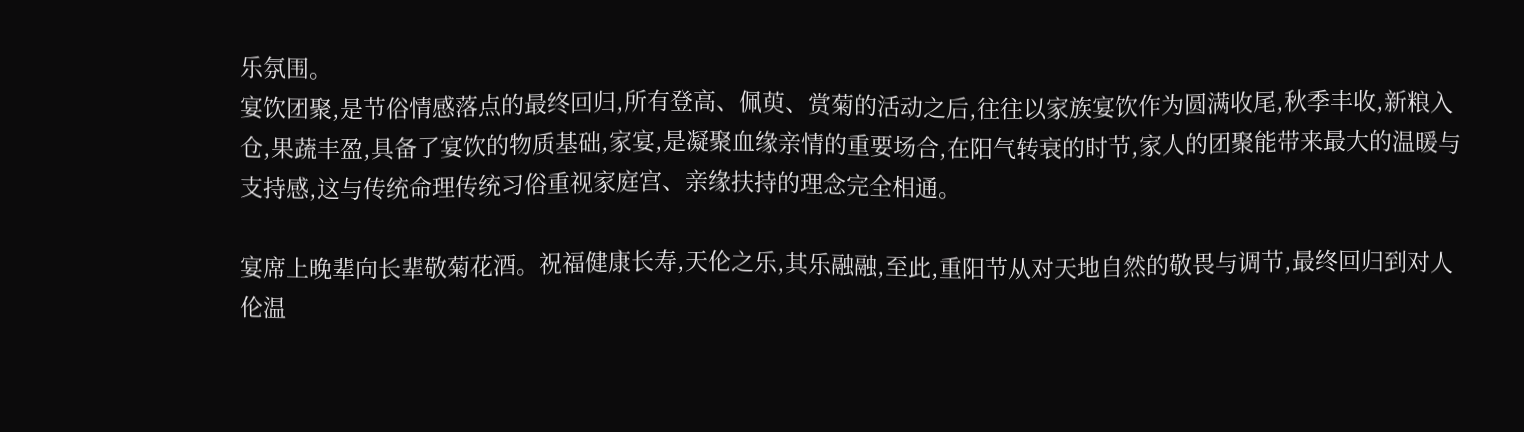乐氛围。
宴饮团聚,是节俗情感落点的最终回归,所有登高、佩萸、赏菊的活动之后,往往以家族宴饮作为圆满收尾,秋季丰收,新粮入仓,果蔬丰盈,具备了宴饮的物质基础,家宴,是凝聚血缘亲情的重要场合,在阳气转衰的时节,家人的团聚能带来最大的温暖与支持感,这与传统命理传统习俗重视家庭宫、亲缘扶持的理念完全相通。

宴席上晚辈向长辈敬菊花酒。祝福健康长寿,天伦之乐,其乐融融,至此,重阳节从对天地自然的敬畏与调节,最终回归到对人伦温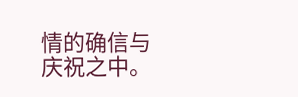情的确信与庆祝之中。